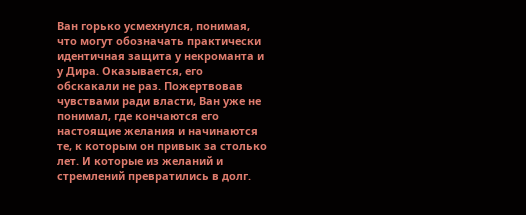Ван горько усмехнулся, понимая, что могут обозначать практически идентичная защита у некроманта и у Дира. Оказывается, его обскакали не раз. Пожертвовав чувствами ради власти, Ван уже не понимал, где кончаются его настоящие желания и начинаются те, к которым он привык за столько лет. И которые из желаний и стремлений превратились в долг.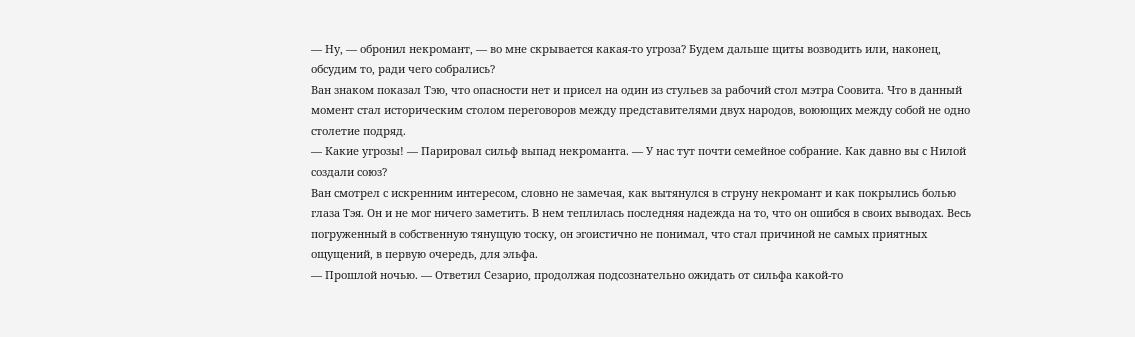— Ну, — обронил некромант, — во мне скрывается какая-то угроза? Будем дальше щиты возводить или, наконец, обсудим то, ради чего собрались?
Ван знаком показал Тэю, что опасности нет и присел на один из стульев за рабочий стол мэтра Соовита. Что в данный момент стал историческим столом переговоров между представителями двух народов, воюющих между собой не одно столетие подряд.
— Какие угрозы! — Парировал сильф выпад некроманта. — У нас тут почти семейное собрание. Как давно вы с Нилой создали союз?
Ван смотрел с искренним интересом, словно не замечая, как вытянулся в струну некромант и как покрылись болью глаза Тэя. Он и не мог ничего заметить. В нем теплилась последняя надежда на то, что он ошибся в своих выводах. Весь погруженный в собственную тянущую тоску, он эгоистично не понимал, что стал причиной не самых приятных ощущений, в первую очередь, для эльфа.
— Прошлой ночью. — Ответил Сезарио, продолжая подсознательно ожидать от сильфа какой-то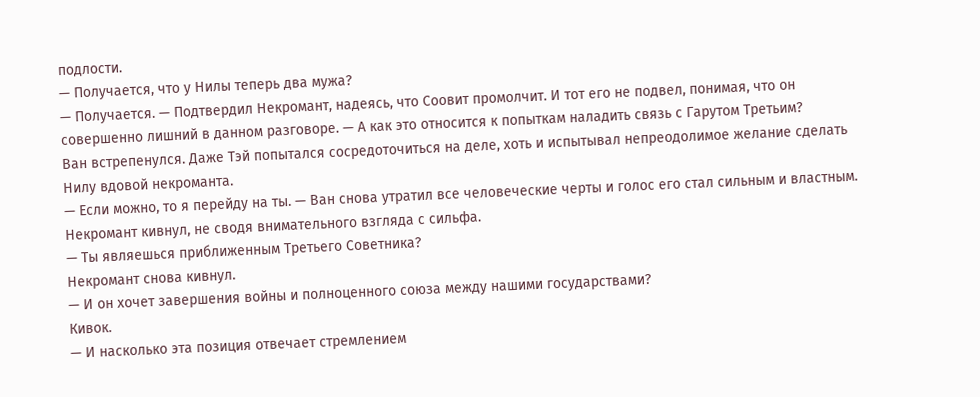подлости.
— Получается, что у Нилы теперь два мужа?
— Получается. — Подтвердил Некромант, надеясь, что Соовит промолчит. И тот его не подвел, понимая, что он совершенно лишний в данном разговоре. — А как это относится к попыткам наладить связь с Гарутом Третьим?
Ван встрепенулся. Даже Тэй попытался сосредоточиться на деле, хоть и испытывал непреодолимое желание сделать Нилу вдовой некроманта.
— Если можно, то я перейду на ты. — Ван снова утратил все человеческие черты и голос его стал сильным и властным.
Некромант кивнул, не сводя внимательного взгляда с сильфа.
— Ты являешься приближенным Третьего Советника?
Некромант снова кивнул.
— И он хочет завершения войны и полноценного союза между нашими государствами?
Кивок.
— И насколько эта позиция отвечает стремлением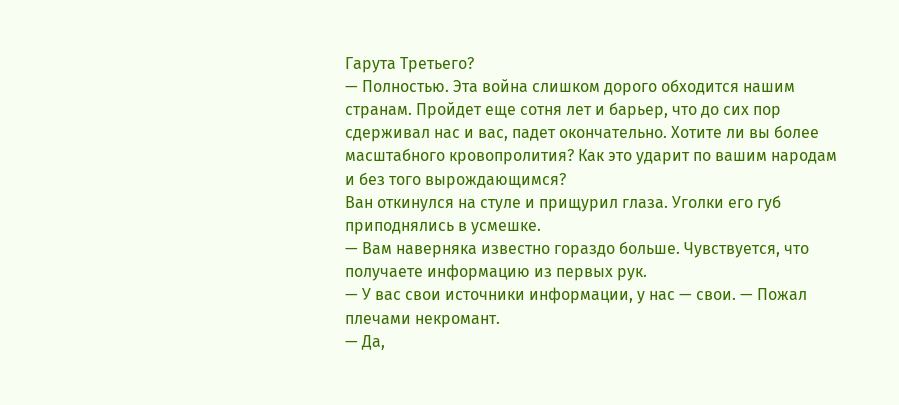Гарута Третьего?
— Полностью. Эта война слишком дорого обходится нашим странам. Пройдет еще сотня лет и барьер, что до сих пор сдерживал нас и вас, падет окончательно. Хотите ли вы более масштабного кровопролития? Как это ударит по вашим народам и без того вырождающимся?
Ван откинулся на стуле и прищурил глаза. Уголки его губ приподнялись в усмешке.
— Вам наверняка известно гораздо больше. Чувствуется, что получаете информацию из первых рук.
— У вас свои источники информации, у нас — свои. — Пожал плечами некромант.
— Да,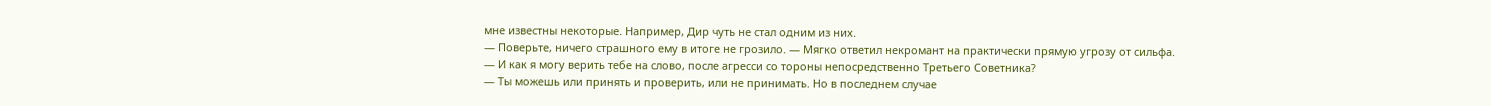мне известны некоторые. Например, Дир чуть не стал одним из них.
— Поверьте, ничего страшного ему в итоге не грозило. — Мягко ответил некромант на практически прямую угрозу от сильфа.
— И как я могу верить тебе на слово, после агресси со тороны непосредственно Третьего Советника?
— Ты можешь или принять и проверить, или не принимать. Но в последнем случае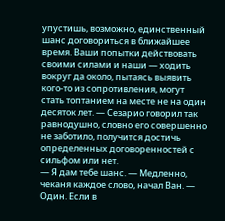упустишь, возможно, единственный шанс договориться в ближайшее время. Ваши попытки действовать своими силами и наши — ходить вокруг да около, пытаясь выявить кого-то из сопротивления, могут стать топтанием на месте не на один десяток лет. — Сезарио говорил так равнодушно, словно его совершенно не заботило, получится достичь определенных договоренностей с сильфом или нет.
— Я дам тебе шанс. — Медленно, чеканя каждое слово, начал Ван. — Один. Если в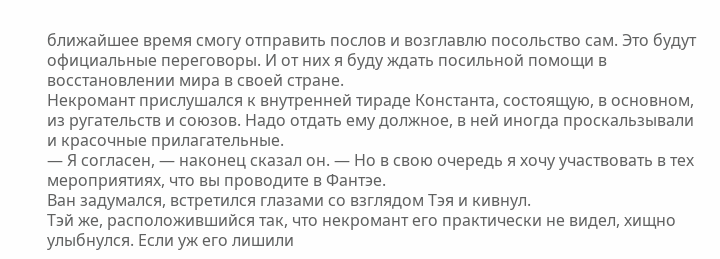ближайшее время смогу отправить послов и возглавлю посольство сам. Это будут официальные переговоры. И от них я буду ждать посильной помощи в восстановлении мира в своей стране.
Некромант прислушался к внутренней тираде Константа, состоящую, в основном, из ругательств и союзов. Надо отдать ему должное, в ней иногда проскальзывали и красочные прилагательные.
— Я согласен, — наконец сказал он. — Но в свою очередь я хочу участвовать в тех мероприятиях, что вы проводите в Фантэе.
Ван задумался, встретился глазами со взглядом Тэя и кивнул.
Тэй же, расположившийся так, что некромант его практически не видел, хищно улыбнулся. Если уж его лишили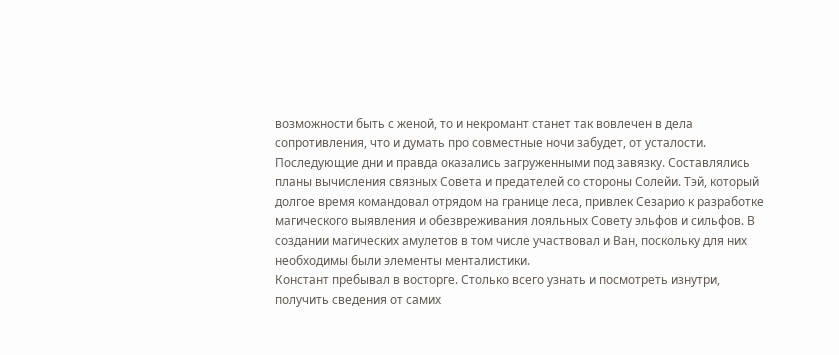возможности быть с женой, то и некромант станет так вовлечен в дела сопротивления, что и думать про совместные ночи забудет, от усталости.
Последующие дни и правда оказались загруженными под завязку. Составлялись планы вычисления связных Совета и предателей со стороны Солейи. Тэй, который долгое время командовал отрядом на границе леса, привлек Сезарио к разработке магического выявления и обезвреживания лояльных Совету эльфов и сильфов. В создании магических амулетов в том числе участвовал и Ван, поскольку для них необходимы были элементы менталистики.
Констант пребывал в восторге. Столько всего узнать и посмотреть изнутри, получить сведения от самих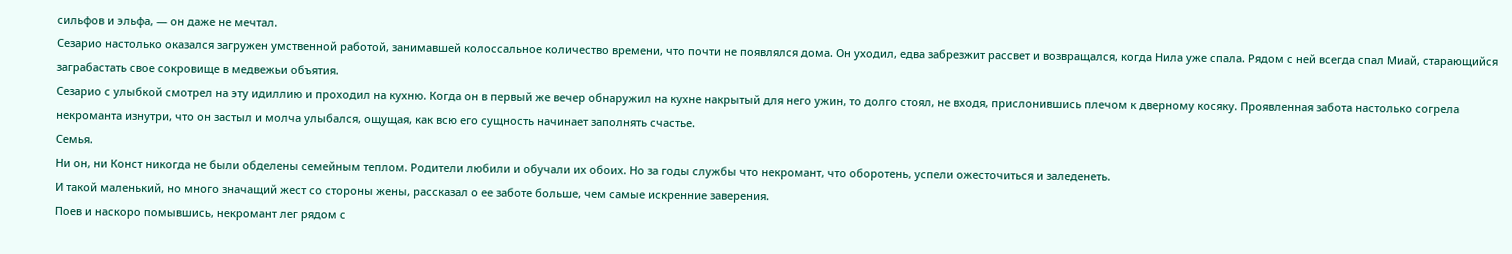сильфов и эльфа, — он даже не мечтал.
Сезарио настолько оказался загружен умственной работой, занимавшей колоссальное количество времени, что почти не появлялся дома. Он уходил, едва забрезжит рассвет и возвращался, когда Нила уже спала. Рядом с ней всегда спал Миай, старающийся заграбастать свое сокровище в медвежьи объятия.
Сезарио с улыбкой смотрел на эту идиллию и проходил на кухню. Когда он в первый же вечер обнаружил на кухне накрытый для него ужин, то долго стоял, не входя, прислонившись плечом к дверному косяку. Проявленная забота настолько согрела некроманта изнутри, что он застыл и молча улыбался, ощущая, как всю его сущность начинает заполнять счастье.
Семья.
Ни он, ни Конст никогда не были обделены семейным теплом. Родители любили и обучали их обоих. Но за годы службы что некромант, что оборотень, успели ожесточиться и заледенеть.
И такой маленький, но много значащий жест со стороны жены, рассказал о ее заботе больше, чем самые искренние заверения.
Поев и наскоро помывшись, некромант лег рядом с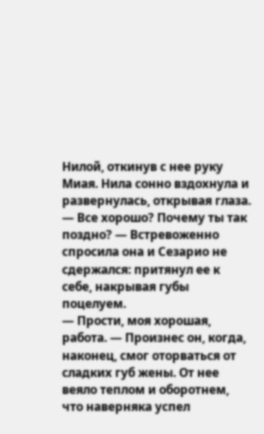Нилой, откинув с нее руку Миая. Нила сонно вздохнула и развернулась, открывая глаза.
— Все хорошо? Почему ты так поздно? — Встревоженно спросила она и Сезарио не сдержался: притянул ее к себе, накрывая губы поцелуем.
— Прости, моя хорошая, работа. — Произнес он, когда, наконец, смог оторваться от сладких губ жены. От нее веяло теплом и оборотнем, что наверняка успел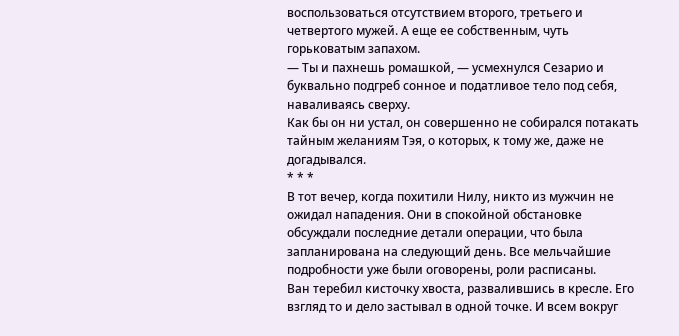воспользоваться отсутствием второго, третьего и четвертого мужей. А еще ее собственным, чуть горьковатым запахом.
— Ты и пахнешь ромашкой, — усмехнулся Сезарио и буквально подгреб сонное и податливое тело под себя, наваливаясь сверху.
Как бы он ни устал, он совершенно не собирался потакать тайным желаниям Тэя, о которых, к тому же, даже не догадывался.
* * *
В тот вечер, когда похитили Нилу, никто из мужчин не ожидал нападения. Они в спокойной обстановке обсуждали последние детали операции, что была запланирована на следующий день. Все мельчайшие подробности уже были оговорены, роли расписаны.
Ван теребил кисточку хвоста, развалившись в кресле. Его взгляд то и дело застывал в одной точке. И всем вокруг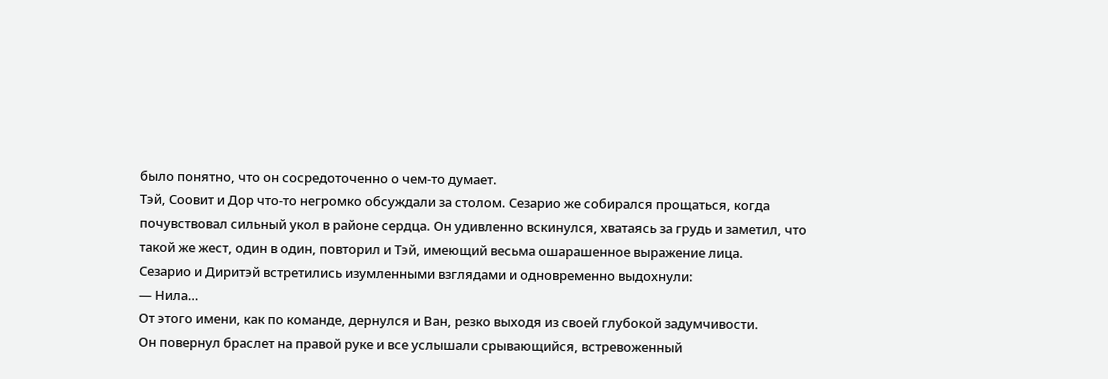было понятно, что он сосредоточенно о чем-то думает.
Тэй, Соовит и Дор что-то негромко обсуждали за столом. Сезарио же собирался прощаться, когда почувствовал сильный укол в районе сердца. Он удивленно вскинулся, хватаясь за грудь и заметил, что такой же жест, один в один, повторил и Тэй, имеющий весьма ошарашенное выражение лица.
Сезарио и Диритэй встретились изумленными взглядами и одновременно выдохнули:
— Нила…
От этого имени, как по команде, дернулся и Ван, резко выходя из своей глубокой задумчивости.
Он повернул браслет на правой руке и все услышали срывающийся, встревоженный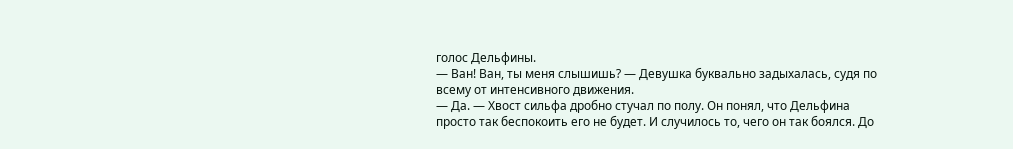голос Дельфины.
— Ван! Ван, ты меня слышишь? — Девушка буквально задыхалась, судя по всему от интенсивного движения.
— Да. — Хвост сильфа дробно стучал по полу. Он понял, что Дельфина просто так беспокоить его не будет. И случилось то, чего он так боялся. До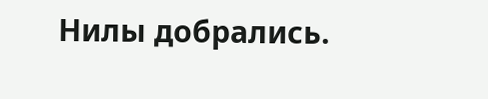Нилы добрались.